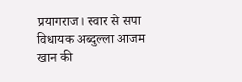प्रयागराज। स्वार से सपा विधायक अब्दुल्ला आजम खान की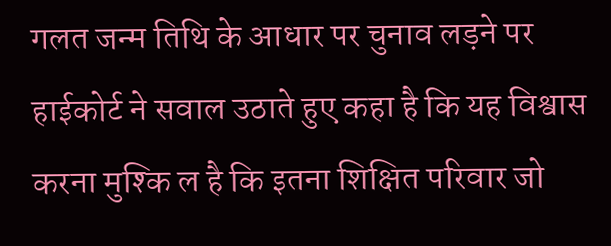गलत जन्म तिथि के आधार पर चुनाव लड़ने पर हाईकोर्ट ने सवाल उठाते हुए कहा है कि यह विश्वास करना मुश्कि ल है कि इतना शिक्षित परिवार जो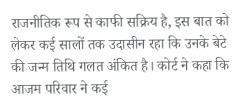राजनीतिक रूप से काफी सक्रिय है, इस बात को लेकर कई सालों तक उदासीन रहा कि उनके बेटे की जन्म तिथि गलत अंकित है। कोर्ट ने कहा कि आजम परिवार ने कई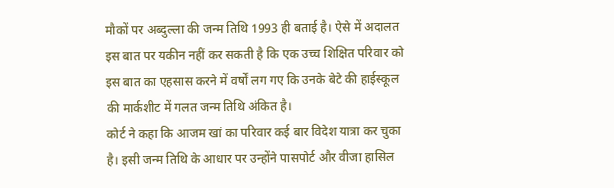मौकों पर अब्दुल्ला की जन्म तिथि 1993 ही बताई है। ऐसे में अदालत इस बात पर यकीन नहीं कर सकती है कि एक उच्च शिक्षित परिवार को इस बात का एहसास करने में वर्षों लग गए कि उनके बेटे की हाईस्कूल की मार्कशीट में गलत जन्म तिथि अंकित है।
कोर्ट ने कहा कि आजम खां का परिवार कई बार विदेश यात्रा कर चुका है। इसी जन्म तिथि के आधार पर उन्होंने पासपोर्ट और वीजा हासिल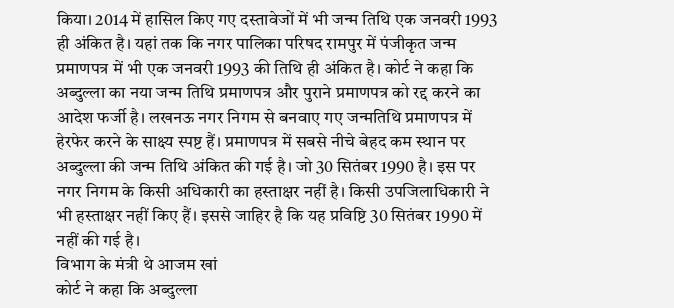किया। 2014 में हासिल किए गए दस्तावेजों में भी जन्म तिथि एक जनवरी 1993 ही अंकित है। यहां तक कि नगर पालिका परिषद रामपुर में पंजीकृत जन्म प्रमाणपत्र में भी एक जनवरी 1993 की तिथि ही अंकित है। कोर्ट ने कहा कि अब्दुल्ला का नया जन्म तिथि प्रमाणपत्र और पुराने प्रमाणपत्र को रद्द करने का आदेश फर्जी है। लखनऊ नगर निगम से बनवाए गए जन्मतिथि प्रमाणपत्र में हेरफेर करने के साक्ष्य स्पष्ट हैं। प्रमाणपत्र में सबसे नीचे बेहद कम स्थान पर अब्दुल्ला की जन्म तिथि अंकित की गई है। जो 30 सितंबर 1990 है। इस पर नगर निगम के किसी अधिकारी का हस्ताक्षर नहीं है। किसी उपजिलाधिकारी ने भी हस्ताक्षर नहीं किए हैं। इससे जाहिर है कि यह प्रविष्टि 30 सितंबर 1990 में नहीं की गई है।
विभाग के मंत्री थे आजम खां
कोर्ट ने कहा कि अब्दुल्ला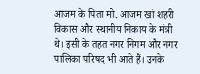आजम के पिता मो. आजम खां शहरी विकास और स्थानीय निकाय के मंत्री थे। इसी के तहत नगर निगम और नगर पालिका परिषद भी आते हैं। उनके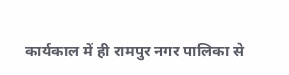कार्यकाल में ही रामपुर नगर पालिका से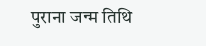पुराना जन्म तिथि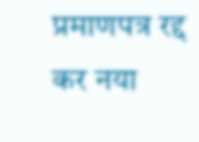प्रमाणपत्र रद्द कर नया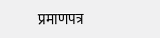प्रमाणपत्र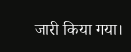जारी किया गया।